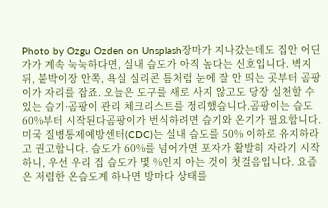Photo by Ozgu Ozden on Unsplash장마가 지나갔는데도 집안 어딘가가 계속 눅눅하다면, 실내 습도가 아직 높다는 신호입니다. 벽지 뒤, 붙박이장 안쪽, 욕실 실리콘 틈처럼 눈에 잘 안 띄는 곳부터 곰팡이가 자리를 잡죠. 오늘은 도구를 새로 사지 않고도 당장 실천할 수 있는 습기·곰팡이 관리 체크리스트를 정리했습니다.곰팡이는 습도 60%부터 시작된다곰팡이가 번식하려면 습기와 온기가 필요합니다. 미국 질병통제예방센터(CDC)는 실내 습도를 50% 이하로 유지하라고 권고합니다. 습도가 60%를 넘어가면 포자가 활발히 자라기 시작하니, 우선 우리 집 습도가 몇 %인지 아는 것이 첫걸음입니다. 요즘은 저렴한 온습도계 하나면 방마다 상태를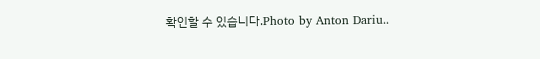확인할 수 있습니다.Photo by Anton Dariu..